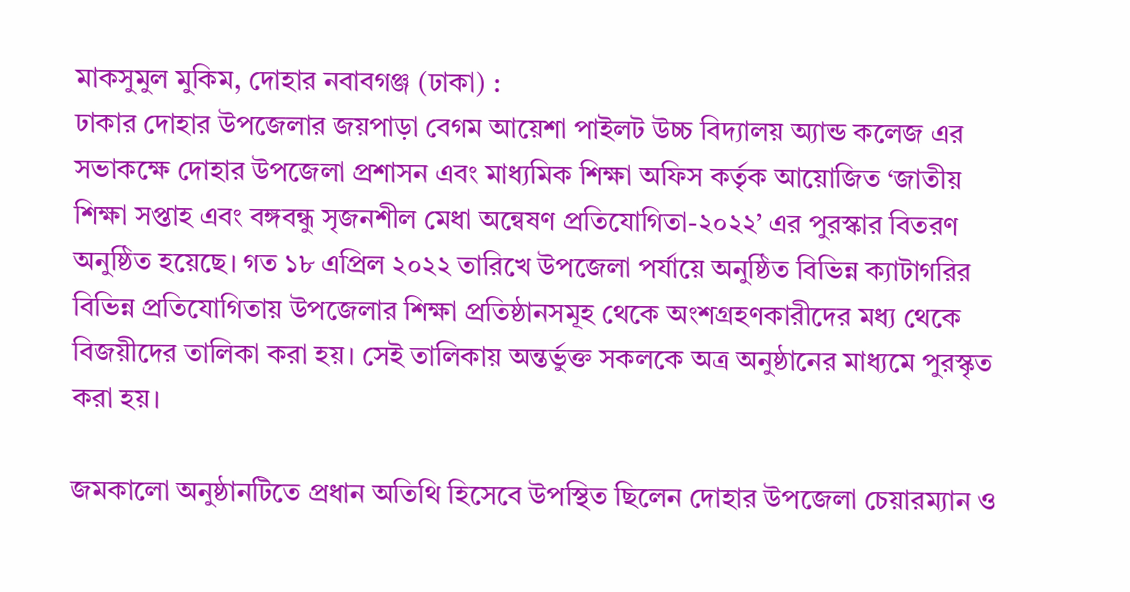মাকসুমুল মুকিম, দোহার নবাবগঞ্জ (ঢাকা) :
ঢাকার দোহার উপজেলার জয়পাড়া বেগম আয়েশা পাইলট উচ্চ বিদ্যালয় অ্যান্ড কলেজ এর সভাকক্ষে দোহার উপজেলা প্রশাসন এবং মাধ্যমিক শিক্ষা অফিস কর্তৃক আয়োজিত ‘জাতীয় শিক্ষা সপ্তাহ এবং বঙ্গবন্ধু সৃজনশীল মেধা অন্বেষণ প্রতিযোগিতা-২০২২’ এর পুরস্কার বিতরণ অনুষ্ঠিত হয়েছে। গত ১৮ এপ্রিল ২০২২ তারিখে উপজেলা পর্যায়ে অনুষ্ঠিত বিভিন্ন ক্যাটাগরির বিভিন্ন প্রতিযোগিতায় উপজেলার শিক্ষা প্রতিষ্ঠানসমূহ থেকে অংশগ্রহণকারীদের মধ্য থেকে বিজয়ীদের তালিকা করা হয়। সেই তালিকায় অন্তর্ভুক্ত সকলকে অত্র অনুষ্ঠানের মাধ্যমে পুরস্কৃত করা হয়।

জমকালো অনুষ্ঠানটিতে প্রধান অতিথি হিসেবে উপস্থিত ছিলেন দোহার উপজেলা চেয়ারম্যান ও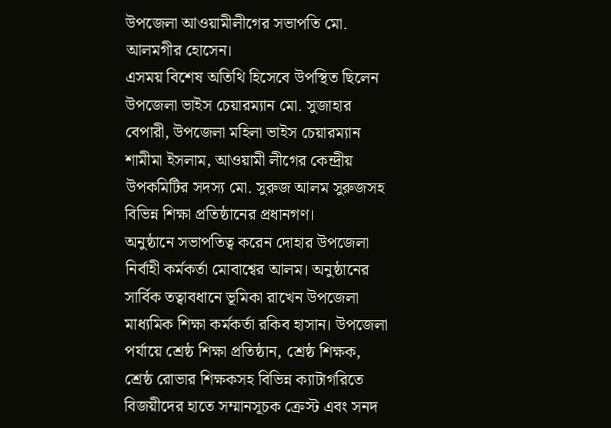উপজেলা আওয়ামীলীগের সভাপতি মো. আলমগীর হোসেন।
এসময় বিশেষ অতিথি হিসেবে উপস্থিত ছিলেন উপজেলা ভাইস চেয়ারম্যান মো. সুজাহার বেপারী, উপজেলা মহিলা ভাইস চেয়ারম্যান শামীমা ইসলাম, আওয়ামী লীগের কেন্দ্রীয় উপকমিটির সদস্য মো. সুরুজ আলম সুরুজসহ বিভিন্ন শিক্ষা প্রতিষ্ঠানের প্রধানগণ।
অনুষ্ঠানে সভাপতিত্ব করেন দোহার উপজেলা নির্বাহী কর্মকর্তা মোবাশ্বের আলম। অনুষ্ঠানের সার্বিক তত্বাবধানে ভূমিকা রাখেন উপজেলা মাধ্যমিক শিক্ষা কর্মকর্তা রকিব হাসান। উপজেলা পর্যায়ে শ্রেষ্ঠ শিক্ষা প্রতিষ্ঠান, শ্রেষ্ঠ শিক্ষক, শ্রেষ্ঠ রোভার শিক্ষকসহ বিভিন্ন ক্যাটাগরিতে বিজয়ীদের হাতে সম্মানসূচক ক্রেস্ট এবং সনদ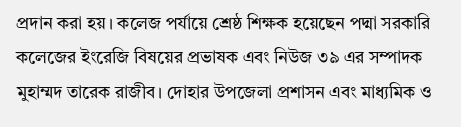প্রদান করা হয়। কলেজ পর্যায়ে শ্রেষ্ঠ শিক্ষক হয়েছেন পদ্মা সরকারি কলেজের ইংরেজি বিষয়ের প্রভাষক এবং নিউজ ৩৯ এর সম্পাদক মুহাম্মদ তারেক রাজীব। দোহার উপজেলা প্রশাসন এবং মাধ্যমিক ও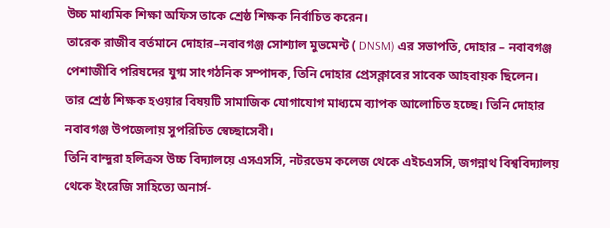উচ্চ মাধ্যমিক শিক্ষা অফিস তাকে শ্রেষ্ঠ শিক্ষক নির্বাচিত করেন।
তারেক রাজীব বর্তমানে দোহার–নবাবগঞ্জ সোশ্যাল মুভমেন্ট ( DNSM) এর সভাপতি, দোহার – নবাবগঞ্জ পেশাজীবি পরিষদের যুগ্ম সাংগঠনিক সম্পাদক, তিনি দোহার প্রেসক্লাবের সাবেক আহবায়ক ছিলেন। তার শ্রেষ্ঠ শিক্ষক হওয়ার বিষয়টি সামাজিক যোগাযোগ মাধ্যমে ব্যাপক আলোচিত হচ্ছে। তিনি দোহার নবাবগঞ্জ উপজেলায় সুপরিচিত স্বেচ্ছাসেবী।
তিনি বান্দুরা হলিক্রস উচ্চ বিদ্যালয়ে এসএসসি, নটরডেম কলেজ থেকে এইচএসসি, জগন্নাথ বিশ্ববিদ্যালয় থেকে ইংরেজি সাহিত্যে অনার্স-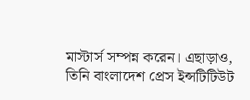মাস্টার্স সম্পন্ন করেন। এছাড়াও, তিনি বাংলাদেশ প্রেস ইন্সটিটিউট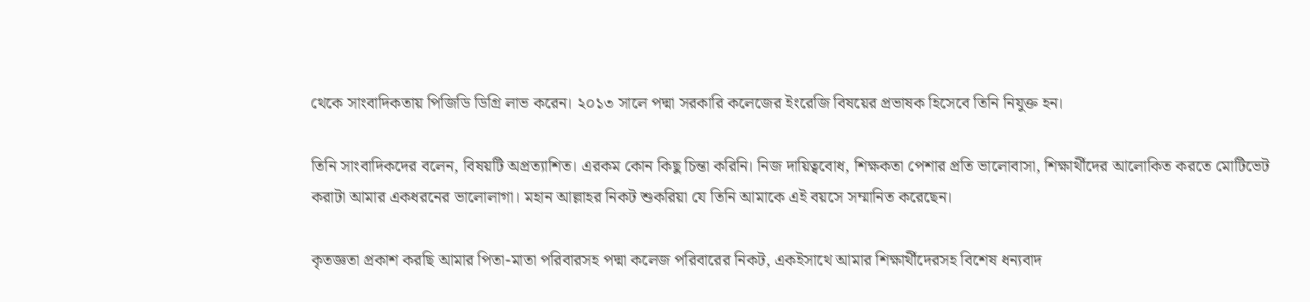থেকে সাংবাদিকতায় পিজিডি ডিগ্রি লাভ করেন। ২০১৩ সালে পদ্মা সরকারি কলেজের ইংরেজি বিষয়ের প্রভাষক হিসেবে তিনি নিযুক্ত হন।

তিনি সাংবাদিকদের বলেন, বিষয়টি অপ্রত্যাশিত। এরকম কোন কিছু চিন্তা করিনি। নিজ দায়িত্ববোধ, শিক্ষকতা পেশার প্রতি ভালোবাসা, শিক্ষার্থীদের আলোকিত করতে মোটিভেট করাটা আমার একধরনের ভালোলাগা। মহান আল্লাহর নিকট শুকরিয়া যে তিনি আমাকে এই বয়সে সম্মানিত করেছেন।

কৃতজ্ঞতা প্রকাশ করছি আমার পিতা-মাতা পরিবারসহ পদ্মা কলেজ পরিবারের নিকট, একইসাথে আমার শিক্ষার্থীদেরসহ বিশেষ ধন্যবাদ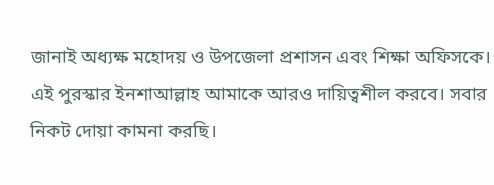জানাই অধ্যক্ষ মহোদয় ও উপজেলা প্রশাসন এবং শিক্ষা অফিসকে। এই পুরস্কার ইনশাআল্লাহ আমাকে আরও দায়িত্বশীল করবে। সবার নিকট দোয়া কামনা করছি।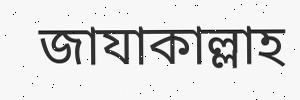জাযাকাল্লাহ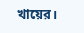খায়ের।